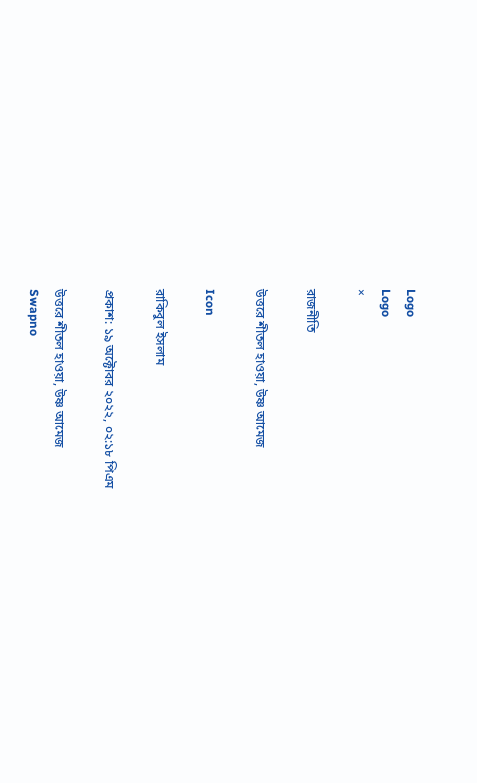Logo
Logo
×

রাজনীতি

উত্তরে শীতল হাওয়া, উষ্ণ আমেজ

Icon

রাকিবুল ইসলাম

প্রকাশ: ১৯ অক্টোবর ২০২২, ০২:১৮ পিএম

উত্তরে শীতল হাওয়া, উষ্ণ আমেজ
Swapno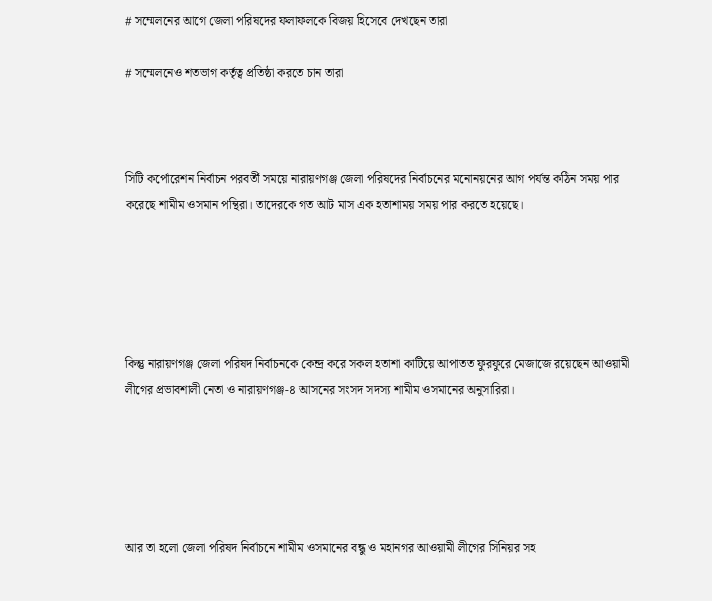# সম্মেলনের আগে জেলা পরিষদের ফলাফলকে বিজয় হিসেবে দেখছেন তারা

# সম্মেলনেও শতভাগ কর্তৃত্ব প্রতিষ্ঠা করতে চান তারা



সিটি কর্পোরেশন নির্বাচন পরবর্তী সময়ে নারায়ণগঞ্জ জেলা পরিষদের নির্বাচনের মনোনয়নের আগ পর্যন্ত কঠিন সময় পার করেছে শামীম ওসমান পন্থিরা। তাদেরকে গত আট মাস এক হতাশাময় সময় পার করতে হয়েছে।





কিন্তু নারায়ণগঞ্জ জেলা পরিষদ নির্বাচনকে কেন্দ্র করে সকল হতাশা কাটিয়ে আপাতত ফুরফুরে মেজাজে রয়েছেন আওয়ামী লীগের প্রভাবশালী নেতা ও নারায়ণগঞ্জ-৪ আসনের সংসদ সদস্য শামীম ওসমানের অনুসারিরা।





আর তা হলো জেলা পরিষদ নির্বাচনে শামীম ওসমানের বন্ধু ও মহানগর আওয়ামী লীগের সিনিয়র সহ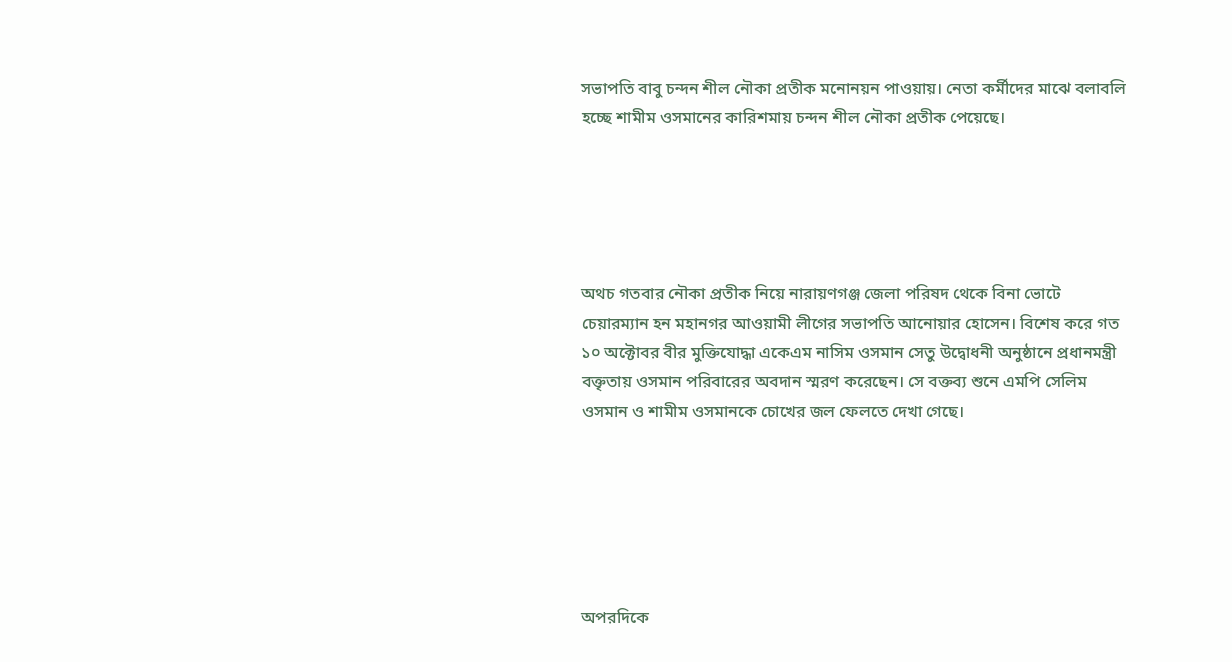সভাপতি বাবু চন্দন শীল নৌকা প্রতীক মনোনয়ন পাওয়ায়। নেতা কর্মীদের মাঝে বলাবলি হচ্ছে শামীম ওসমানের কারিশমায় চন্দন শীল নৌকা প্রতীক পেয়েছে।





অথচ গতবার নৌকা প্রতীক নিয়ে নারায়ণগঞ্জ জেলা পরিষদ থেকে বিনা ভোটে চেয়ারম্যান হন মহানগর আওয়ামী লীগের সভাপতি আনোয়ার হোসেন। বিশেষ করে গত ১০ অক্টোবর বীর মুক্তিযোদ্ধা একেএম নাসিম ওসমান সেতু উদ্বোধনী অনুষ্ঠানে প্রধানমন্ত্রী বক্তৃতায় ওসমান পরিবারের অবদান স্মরণ করেছেন। সে বক্তব্য শুনে এমপি সেলিম ওসমান ও শামীম ওসমানকে চোখের জল ফেলতে দেখা গেছে।






অপরদিকে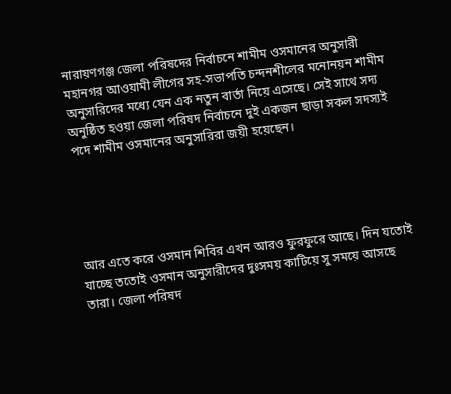নারায়ণগঞ্জ জেলা পরিষদের নির্বাচনে শামীম ওসমানের অনুসারী মহানগর আওয়ামী লীগের সহ-সভাপতি চন্দনশীলের মনোনয়ন শামীম অনুসারিদের মধ্যে যেন এক নতুন বার্তা নিয়ে এসেছে। সেই সাথে সদ্য অনুষ্ঠিত হওয়া জেলা পরিষদ নির্বাচনে দুই একজন ছাড়া সকল সদস্যই পদে শামীম ওসমানের অনুসারিরা জয়ী হয়েছেন।





আর এতে করে ওসমান শিবির এখন আরও ফুরফুরে আছে। দিন যতোই যাচ্ছে ততোই ওসমান অনুসারীদের দুঃসময় কাটিয়ে সু সময়ে আসছে তারা। জেলা পরিষদ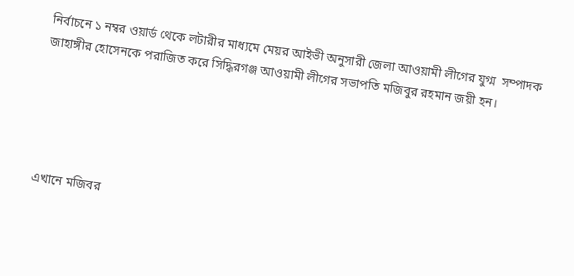নির্বাচনে ১ নম্বর ওয়ার্ড থেকে লটারীর মাধ্যমে মেয়র আইভী অনুসারী জেলা আওয়ামী লীগের যুগ্ম  সম্পাদক জাহাঙ্গীর হোসেনকে পরাজিত করে সিদ্ধিরগঞ্জ আওয়ামী লীগের সভাপতি মজিবুর রহমান জয়ী হন।





এখানে মজিবর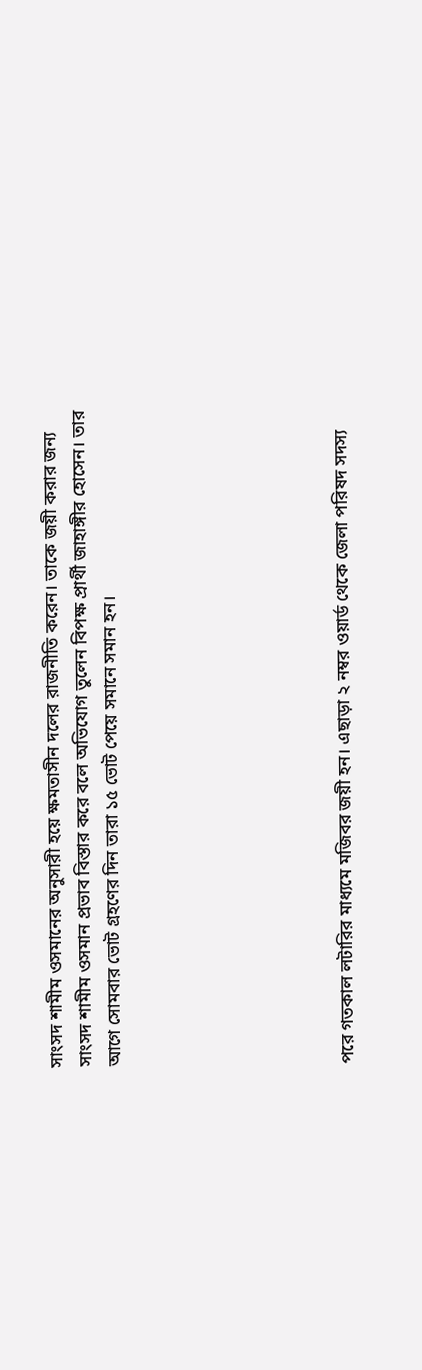সাংসদ শামীম ওসমানের অনুসারী হয়ে ক্ষমতাসীন দলের রাজনীতি করেন। তাকে জয়ী করার জন্য সাংসদ শামীম ওসমান প্রভাব বিস্তার করে বলে অভিযোগ তুলেন বিপক্ষ প্রার্থী জাহাঙ্গীর হোসেন। তার আগে সোমবার ভোট গ্রহণের দিন তারা ১৫ ভোট পেয়ে সমানে সমান হন।







পরে গতকাল লটারির মাধ্যমে মজিবর জয়ী হন। এছাড়া ২ নম্বর ওয়ার্ড থেকে জেলা পরিষদ সদস্য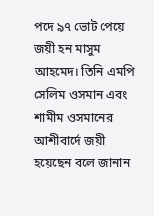পদে ৯৭ ভোট পেয়ে জয়ী হন মাসুম আহমেদ। তিনি এমপি সেলিম ওসমান এবং শামীম ওসমানের আশীবার্দে জয়ী হয়েছেন বলে জানান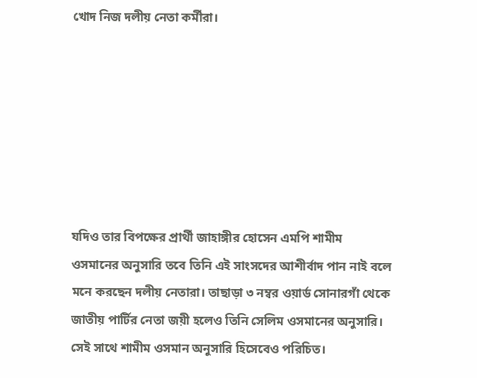খোদ নিজ দলীয় নেতা কর্মীরা।







যদিও তার বিপক্ষের প্রার্থী জাহাঙ্গীর হোসেন এমপি শামীম ওসমানের অনুসারি তবে তিনি এই সাংসদের আশীর্বাদ পান নাই বলে মনে করছেন দলীয় নেতারা। তাছাড়া ৩ নম্বর ওয়ার্ড সোনারগাঁ থেকে জাতীয় পার্টির নেতা জয়ী হলেও তিনি সেলিম ওসমানের অনুসারি। সেই সাথে শামীম ওসমান অনুসারি হিসেবেও পরিচিত।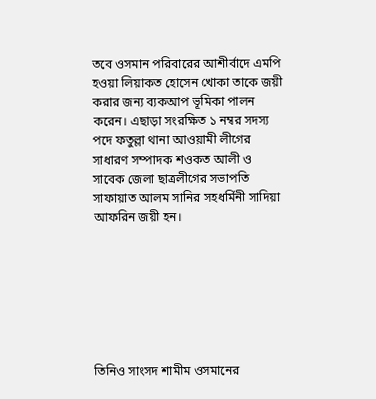তবে ওসমান পরিবারের আশীর্বাদে এমপি হওয়া লিয়াকত হোসেন খোকা তাকে জয়ী করার জন্য ব্যকআপ ভূমিকা পালন করেন। এছাড়া সংরক্ষিত ১ নম্বর সদস্য পদে ফতুল্লা থানা আওয়ামী লীগের সাধারণ সম্পাদক শওকত আলী ও সাবেক জেলা ছাত্রলীগের সভাপতি সাফায়াত আলম সানির সহধর্মিনী সাদিয়া আফরিন জয়ী হন।







তিনিও সাংসদ শামীম ওসমানের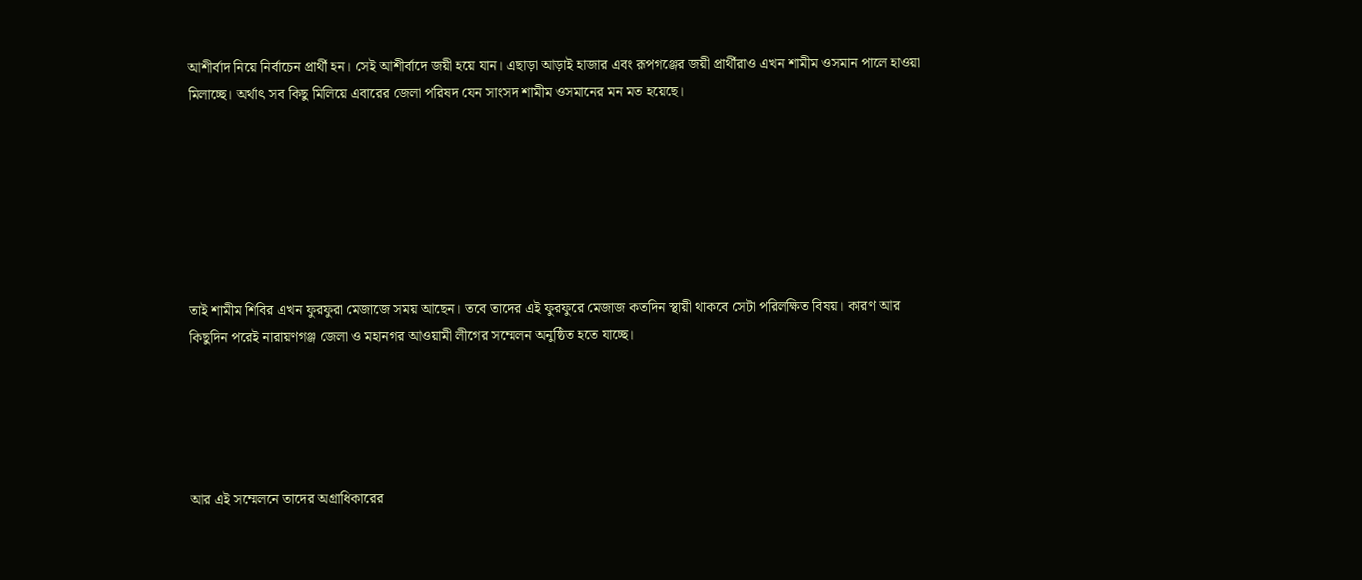আশীর্বাদ নিয়ে নির্বাচেন প্রার্থী হন। সেই আশীর্বাদে জয়ী হয়ে যান। এছাড়া আড়াই হাজার এবং রূপগঞ্জের জয়ী প্রার্থীরাও এখন শামীম ওসমান পালে হাওয়া মিলাচ্ছে। অর্থাৎ সব কিছু মিলিয়ে এবারের জেলা পরিষদ যেন সাংসদ শামীম ওসমানের মন মত হয়েছে।







তাই শামীম শিবির এখন ফুরফুরা মেজাজে সময় আছেন। তবে তাদের এই ফুরফুরে মেজাজ কতদিন স্থায়ী থাকবে সেটা পরিলক্ষিত বিষয়। কারণ আর কিছুদিন পরেই নারায়ণগঞ্জ জেলা ও মহানগর আওয়ামী লীগের সম্মেলন অনুষ্ঠিত হতে যাচ্ছে।





আর এই সম্মেলনে তাদের অগ্রাধিকারের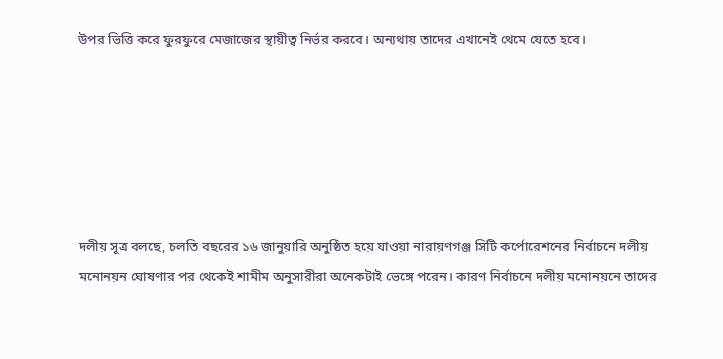উপর ভিত্তি করে ফুরফুরে মেজাজের স্থায়ীত্ব নির্ভর করবে। অন্যথায় তাদের এখানেই থেমে যেতে হবে।






দলীয় সূত্র বলছে, চলতি বছরের ১৬ জানুয়ারি অনুষ্ঠিত হয়ে যাওয়া নারায়ণগঞ্জ সিটি কর্পোরেশনের নির্বাচনে দলীয় মনোনয়ন ঘোষণার পর থেকেই শামীম অনুসারীরা অনেকটাই ভেঙ্গে পরেন। কারণ নির্বাচনে দলীয় মনোনয়নে তাদের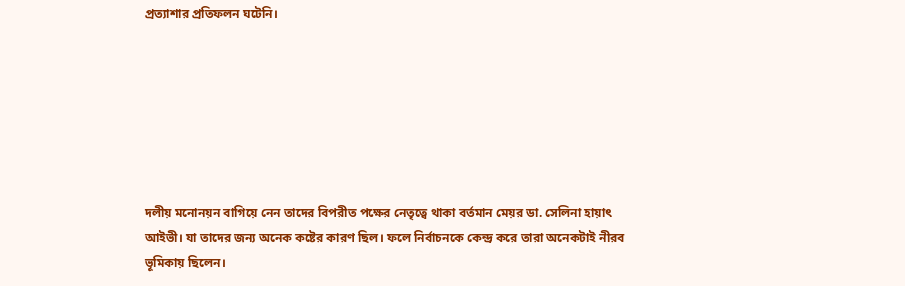প্রত্যাশার প্রতিফলন ঘটেনি।







দলীয় মনোনয়ন বাগিয়ে নেন তাদের বিপরীত পক্ষের নেতৃত্বে থাকা বর্তমান মেয়র ডা. সেলিনা হায়াৎ আইভী। যা তাদের জন্য অনেক কষ্টের কারণ ছিল। ফলে নির্বাচনকে কেন্দ্র করে তারা অনেকটাই নীরব ভূমিকায় ছিলেন।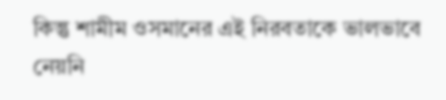কিন্তু শামীম ওসমানের এই নিরবতাকে ভালভাবে নেয়নি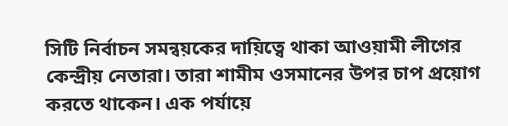সিটি নির্বাচন সমন্বয়কের দায়িত্বে থাকা আওয়ামী লীগের কেন্দ্রীয় নেতারা। তারা শামীম ওসমানের উপর চাপ প্রয়োগ করতে থাকেন। এক পর্যায়ে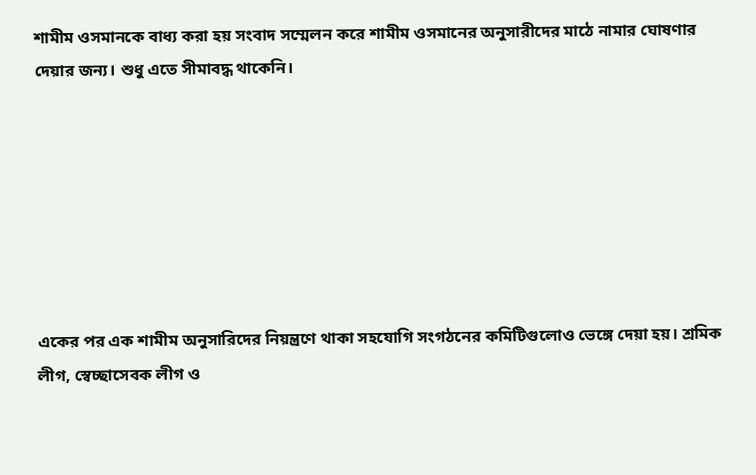শামীম ওসমানকে বাধ্য করা হয় সংবাদ সম্মেলন করে শামীম ওসমানের অনুসারীদের মাঠে নামার ঘোষণার দেয়ার জন্য। শুধু এতে সীমাবদ্ধ থাকেনি।







একের পর এক শামীম অনুসারিদের নিয়ন্ত্রণে থাকা সহযোগি সংগঠনের কমিটিগুলোও ভেঙ্গে দেয়া হয়। শ্রমিক লীগ, স্বেচ্ছাসেবক লীগ ও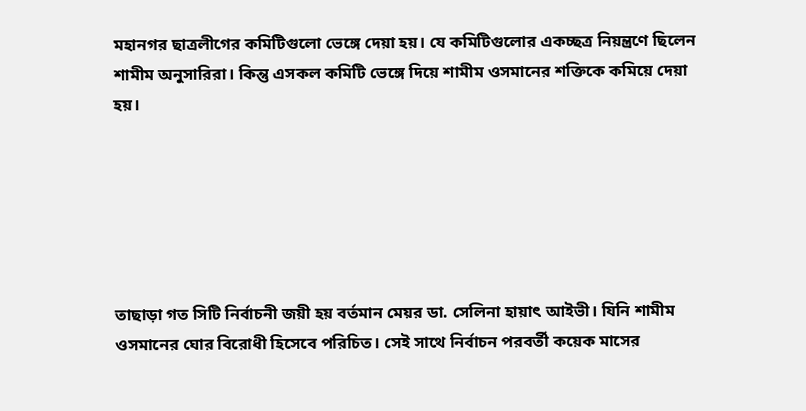মহানগর ছাত্রলীগের কমিটিগুলো ভেঙ্গে দেয়া হয়। যে কমিটিগুলোর একচ্ছত্র নিয়ন্ত্রণে ছিলেন শামীম অনুসারিরা। কিন্তু এসকল কমিটি ভেঙ্গে দিয়ে শামীম ওসমানের শক্তিকে কমিয়ে দেয়া হয়।






তাছাড়া গত সিটি নির্বাচনী জয়ী হয় বর্তমান মেয়র ডা. সেলিনা হায়াৎ আইভী। যিনি শামীম ওসমানের ঘোর বিরোধী হিসেবে পরিচিত। সেই সাথে নির্বাচন পরবর্তী কয়েক মাসের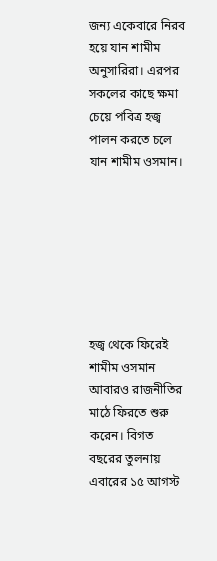জন্য একেবারে নিরব হয়ে যান শামীম অনুসারিরা। এরপর সকলের কাছে ক্ষমা চেয়ে পবিত্র হজ্ব পালন করতে চলে যান শামীম ওসমান।







হজ্ব থেকে ফিরেই শামীম ওসমান আবারও রাজনীতির মাঠে ফিরতে শুরু করেন। বিগত বছরের তুলনায় এবারের ১৫ আগস্ট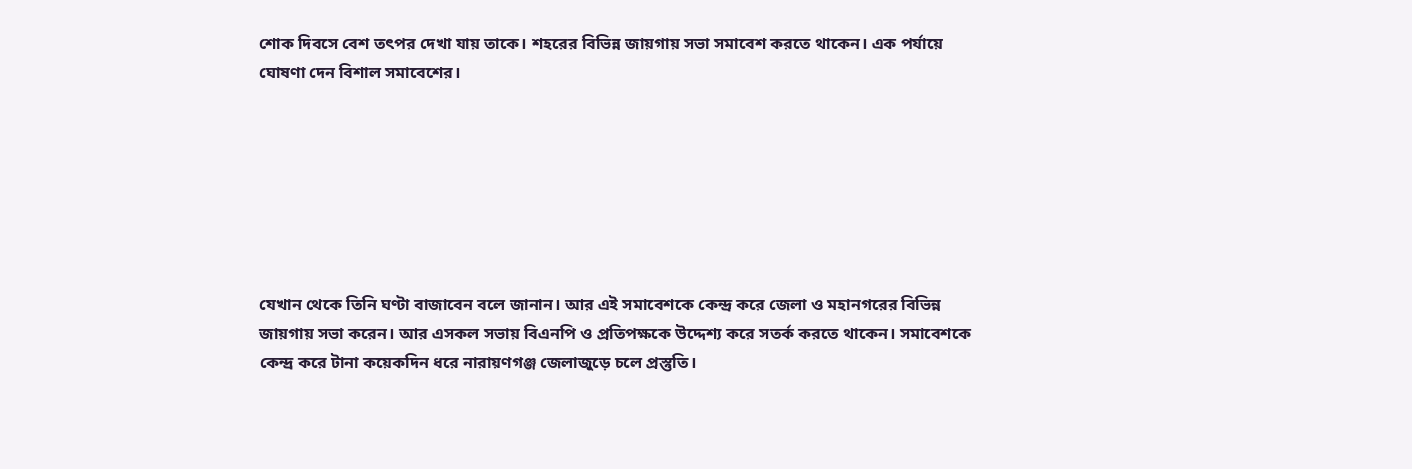শোক দিবসে বেশ তৎপর দেখা যায় তাকে। শহরের বিভিন্ন জায়গায় সভা সমাবেশ করতে থাকেন। এক পর্যায়ে ঘোষণা দেন বিশাল সমাবেশের।







যেখান থেকে তিনি ঘণ্টা বাজাবেন বলে জানান। আর এই সমাবেশকে কেন্দ্র করে জেলা ও মহানগরের বিভিন্ন জায়গায় সভা করেন। আর এসকল সভায় বিএনপি ও প্রতিপক্ষকে উদ্দেশ্য করে সতর্ক করতে থাকেন। সমাবেশকে কেন্দ্র করে টানা কয়েকদিন ধরে নারায়ণগঞ্জ জেলাজুড়ে চলে প্রস্তুতি।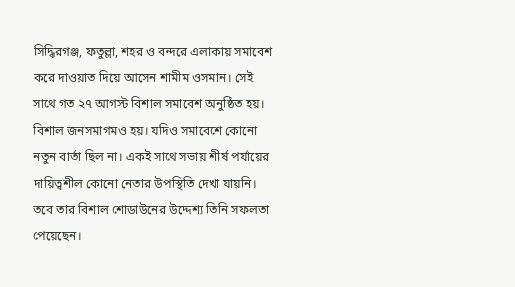সিদ্ধিরগঞ্জ, ফতুল্লা, শহর ও বন্দরে এলাকায় সমাবেশ করে দাওয়াত দিয়ে আসেন শামীম ওসমান। সেই সাথে গত ২৭ আগস্ট বিশাল সমাবেশ অনুষ্ঠিত হয়। বিশাল জনসমাগমও হয়। যদিও সমাবেশে কোনো নতুন বার্তা ছিল না। একই সাথে সভায় শীর্ষ পর্যায়ের দায়িত্বশীল কোনো নেতার উপস্থিতি দেখা যায়নি। তবে তার বিশাল শোডাউনের উদ্দেশ্য তিনি সফলতা পেয়েছেন।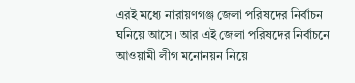এরই মধ্যে নারায়ণগঞ্জ জেলা পরিষদের নির্বাচন ঘনিয়ে আসে। আর এই জেলা পরিষদের নির্বাচনে আওয়ামী লীগ মনোনয়ন নিয়ে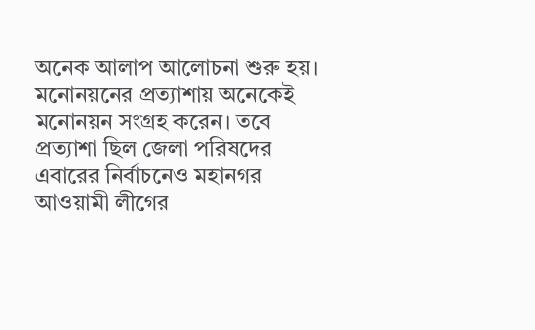অনেক আলাপ আলোচনা শুরু হয়। মনোনয়নের প্রত্যাশায় অনেকেই মনোনয়ন সংগ্রহ করেন। তবে প্রত্যাশা ছিল জেলা পরিষদের এবারের নির্বাচনেও মহানগর আওয়ামী লীগের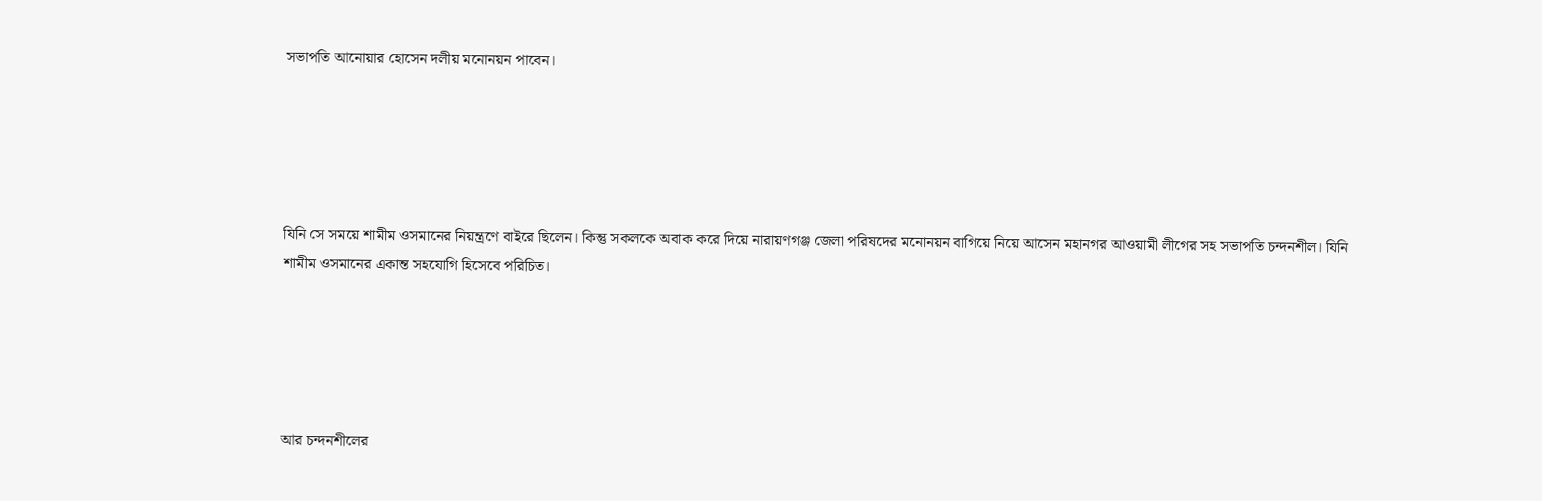সভাপতি আনোয়ার হোসেন দলীয় মনোনয়ন পাবেন।





যিনি সে সময়ে শামীম ওসমানের নিয়ন্ত্রণে বাইরে ছিলেন। কিন্তু সকলকে অবাক করে দিয়ে নারায়ণগঞ্জ জেলা পরিষদের মনোনয়ন বাগিয়ে নিয়ে আসেন মহানগর আওয়ামী লীগের সহ সভাপতি চন্দনশীল। যিনি শামীম ওসমানের একান্ত সহযোগি হিসেবে পরিচিত।





আর চন্দনশীলের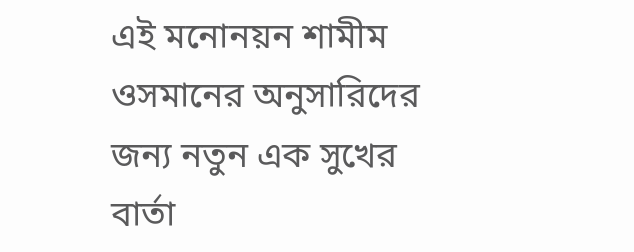এই মনোনয়ন শামীম ওসমানের অনুসারিদের জন্য নতুন এক সুখের বার্তা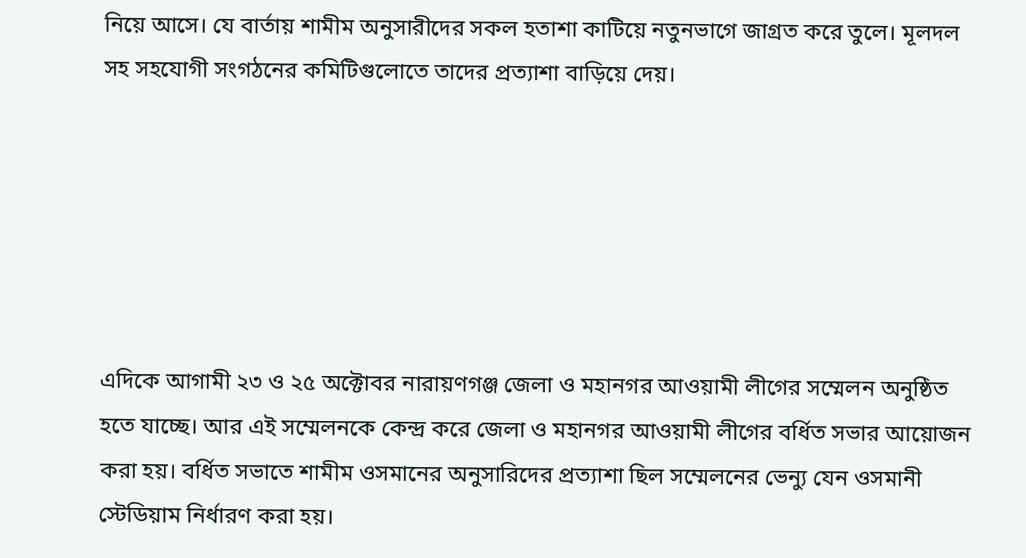নিয়ে আসে। যে বার্তায় শামীম অনুসারীদের সকল হতাশা কাটিয়ে নতুনভাগে জাগ্রত করে তুলে। মূলদল সহ সহযোগী সংগঠনের কমিটিগুলোতে তাদের প্রত্যাশা বাড়িয়ে দেয়।






এদিকে আগামী ২৩ ও ২৫ অক্টোবর নারায়ণগঞ্জ জেলা ও মহানগর আওয়ামী লীগের সম্মেলন অনুষ্ঠিত হতে যাচ্ছে। আর এই সম্মেলনকে কেন্দ্র করে জেলা ও মহানগর আওয়ামী লীগের বর্ধিত সভার আয়োজন করা হয়। বর্ধিত সভাতে শামীম ওসমানের অনুসারিদের প্রত্যাশা ছিল সম্মেলনের ভেন্যু যেন ওসমানী স্টেডিয়াম নির্ধারণ করা হয়।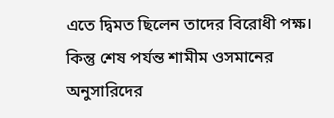এতে দ্বিমত ছিলেন তাদের বিরোধী পক্ষ। কিন্তু শেষ পর্যন্ত শামীম ওসমানের অনুসারিদের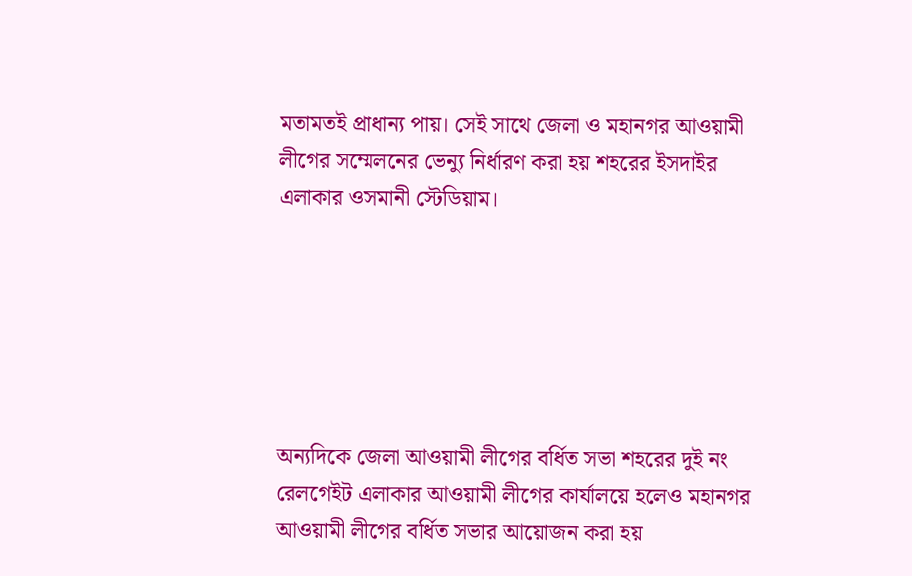মতামতই প্রাধান্য পায়। সেই সাথে জেলা ও মহানগর আওয়ামী লীগের সম্মেলনের ভেন্যু নির্ধারণ করা হয় শহরের ইসদাইর এলাকার ওসমানী স্টেডিয়াম।






অন্যদিকে জেলা আওয়ামী লীগের বর্ধিত সভা শহরের দুই নং রেলগেইট এলাকার আওয়ামী লীগের কার্যালয়ে হলেও মহানগর আওয়ামী লীগের বর্ধিত সভার আয়োজন করা হয়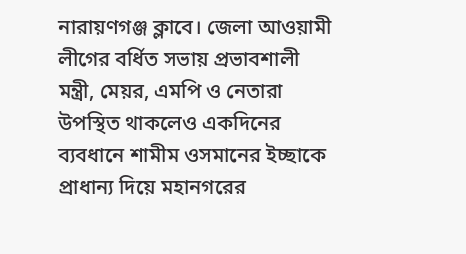নারায়ণগঞ্জ ক্লাবে। জেলা আওয়ামী লীগের বর্ধিত সভায় প্রভাবশালী মন্ত্রী, মেয়র, এমপি ও নেতারা উপস্থিত থাকলেও একদিনের ব্যবধানে শামীম ওসমানের ইচ্ছাকে প্রাধান্য দিয়ে মহানগরের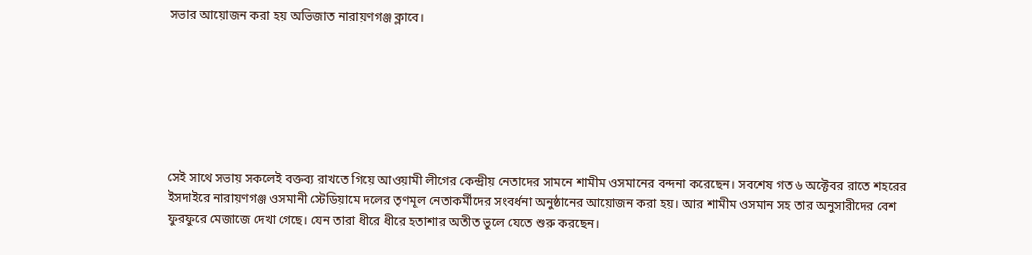সভার আয়োজন করা হয় অভিজাত নারায়ণগঞ্জ ক্লাবে।







সেই সাথে সভায় সকলেই বক্তব্য রাখতে গিয়ে আওয়ামী লীগের কেন্দ্রীয় নেতাদের সামনে শামীম ওসমানের বন্দনা করেছেন। সবশেষ গত ৬ অক্টেবর রাতে শহরের ইসদাইরে নারায়ণগঞ্জ ওসমানী স্টেডিয়ামে দলের তৃণমূল নেতাকর্মীদের সংবর্ধনা অনুষ্ঠানের আয়োজন করা হয়। আর শামীম ওসমান সহ তার অনুসারীদের বেশ ফুরফুরে মেজাজে দেখা গেছে। যেন তারা ধীরে ধীরে হতাশার অতীত ভুলে যেতে শুরু করছেন।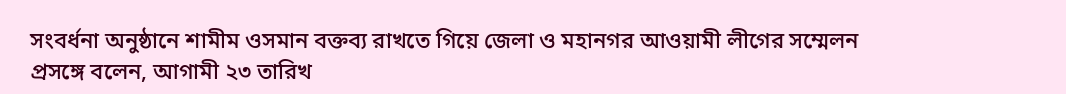সংবর্ধনা অনুষ্ঠানে শামীম ওসমান বক্তব্য রাখতে গিয়ে জেলা ও মহানগর আওয়ামী লীগের সম্মেলন প্রসঙ্গে বলেন, আগামী ২৩ তারিখ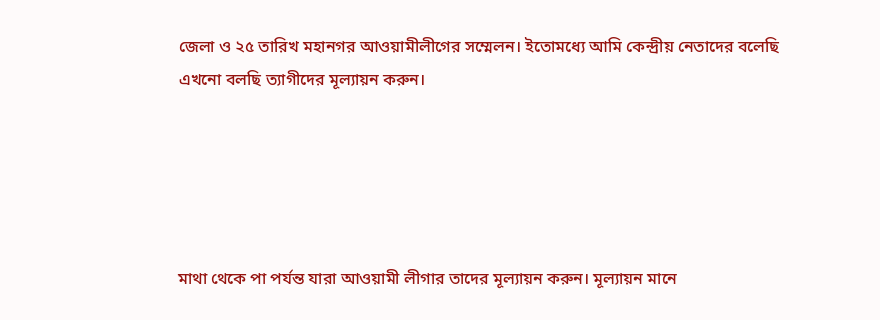জেলা ও ২৫ তারিখ মহানগর আওয়ামীলীগের সম্মেলন। ইতোমধ্যে আমি কেন্দ্রীয় নেতাদের বলেছি এখনো বলছি ত্যাগীদের মূল্যায়ন করুন।





মাথা থেকে পা পর্যন্ত যারা আওয়ামী লীগার তাদের মূল্যায়ন করুন। মূল্যায়ন মানে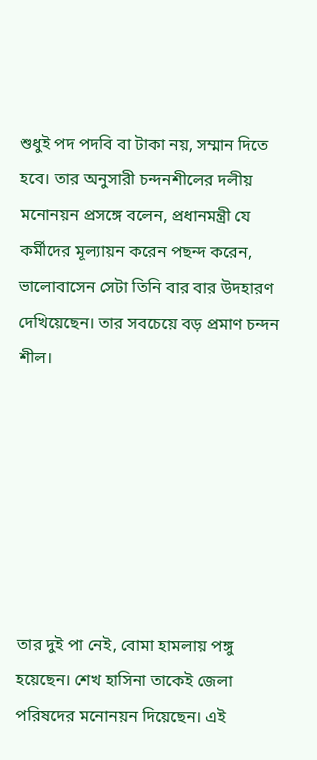শুধুই পদ পদবি বা টাকা নয়, সম্মান দিতে হবে। তার অনুসারী চন্দনশীলের দলীয় মনোনয়ন প্রসঙ্গে বলেন, প্রধানমন্ত্রী যে কর্মীদের মূল্যায়ন করেন পছন্দ করেন, ভালোবাসেন সেটা তিনি বার বার উদহারণ দেখিয়েছেন। তার সবচেয়ে বড় প্রমাণ চন্দন শীল।







তার দুই পা নেই, বোমা হামলায় পঙ্গু হয়েছেন। শেখ হাসিনা তাকেই জেলা পরিষদের মনোনয়ন দিয়েছেন। এই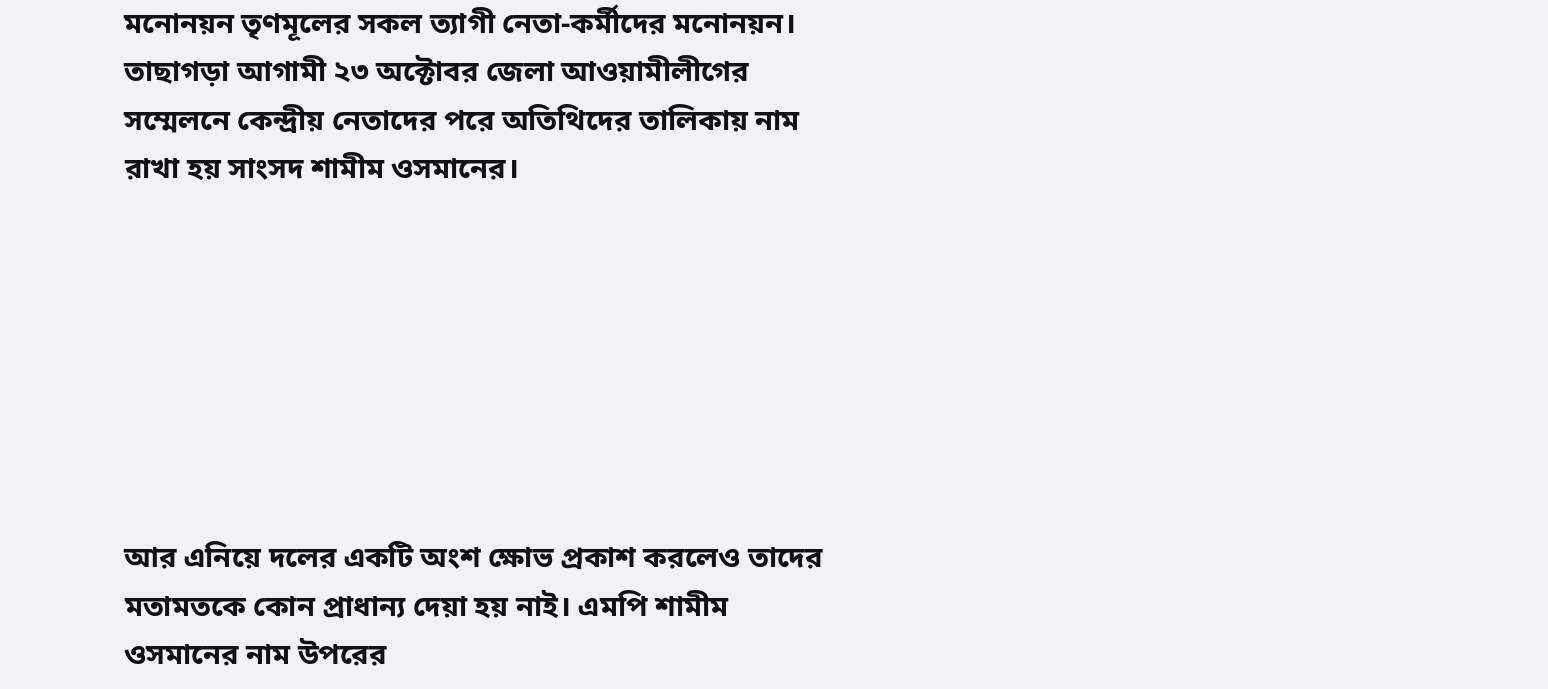মনোনয়ন তৃণমূলের সকল ত্যাগী নেতা-কর্মীদের মনোনয়ন। তাছাগড়া আগামী ২৩ অক্টোবর জেলা আওয়ামীলীগের সম্মেলনে কেন্দ্রীয় নেতাদের পরে অতিথিদের তালিকায় নাম রাখা হয় সাংসদ শামীম ওসমানের।







আর এনিয়ে দলের একটি অংশ ক্ষোভ প্রকাশ করলেও তাদের মতামতকে কোন প্রাধান্য দেয়া হয় নাই। এমপি শামীম ওসমানের নাম উপরের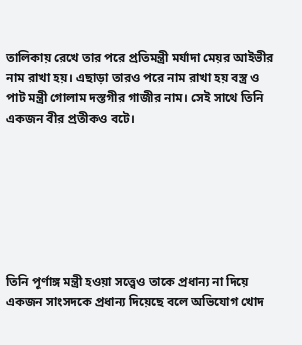তালিকায় রেখে তার পরে প্রতিমন্ত্রী মর্যাদা মেয়র আইভীর নাম রাখা হয়। এছাড়া তারও পরে নাম রাখা হয় বস্ত্র ও পাট মন্ত্রী গোলাম দস্তগীর গাজীর নাম। সেই সাথে তিনি একজন বীর প্রতীকও বটে।







তিনি পূর্ণাঙ্গ মন্ত্রী হওয়া সত্ত্বেও তাকে প্রধান্য না দিয়ে একজন সাংসদকে প্রধান্য দিয়েছে বলে অভিযোগ খোদ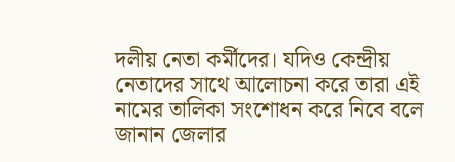দলীয় নেতা কর্মীদের। যদিও কেন্দ্রীয় নেতাদের সাথে আলোচনা করে তারা এই নামের তালিকা সংশোধন করে নিবে বলে জানান জেলার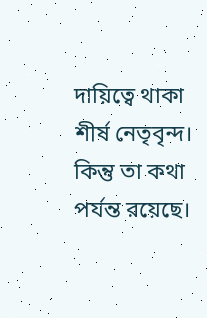দায়িত্বে থাকা শীর্ষ নেতৃবৃন্দ। কিন্তু তা কথা পর্যন্ত রয়েছে।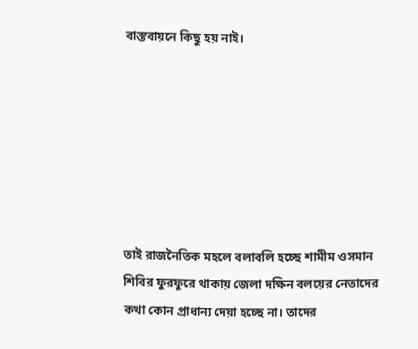বাস্তবায়নে কিছু হয় নাই।







তাই রাজনৈতিক মহলে বলাবলি হচ্ছে শামীম ওসমান শিবির ফুরফুরে থাকায় জেলা দক্ষিন বলয়ের নেতাদের কথা কোন প্রাধান্য দেয়া হচ্ছে না। তাদের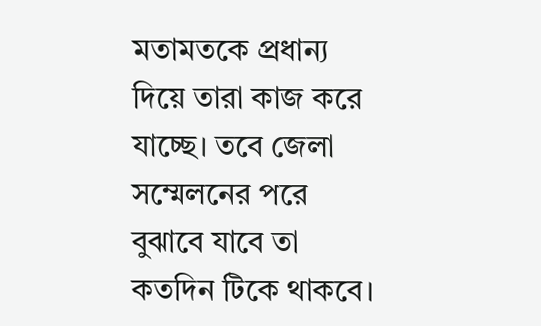মতামতকে প্রধান্য দিয়ে তারা কাজ করে যাচ্ছে। তবে জেলা সম্মেলনের পরে বুঝাবে যাবে তা কতদিন টিকে থাকবে।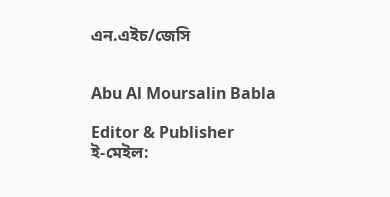এন.এইচ/জেসি


Abu Al Moursalin Babla

Editor & Publisher
ই-মেইল: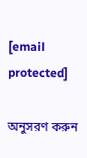[email protected]

অনুসরণ করুন